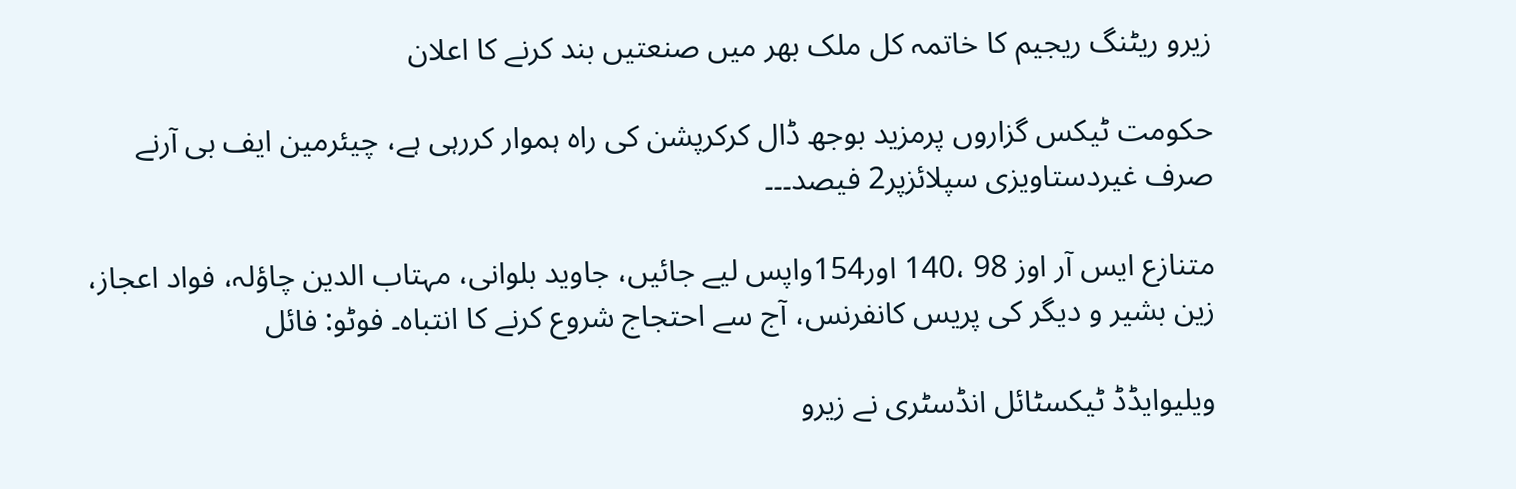زیرو ریٹنگ ریجیم کا خاتمہ کل ملک بھر میں صنعتیں بند کرنے کا اعلان

حکومت ٹیکس گزاروں پرمزید بوجھ ڈال کرکرپشن کی راہ ہموار کررہی ہے، چیئرمین ایف بی آرنے صرف غیردستاویزی سپلائزپر2 فیصد۔۔۔

متنازع ایس آر اوز 98 ،140 اور154واپس لیے جائیں، جاوید بلوانی، مہتاب الدین چاؤلہ، فواد اعجاز، زین بشیر و دیگر کی پریس کانفرنس، آج سے احتجاج شروع کرنے کا انتباہ۔ فوٹو: فائل

ویلیوایڈڈ ٹیکسٹائل انڈسٹری نے زیرو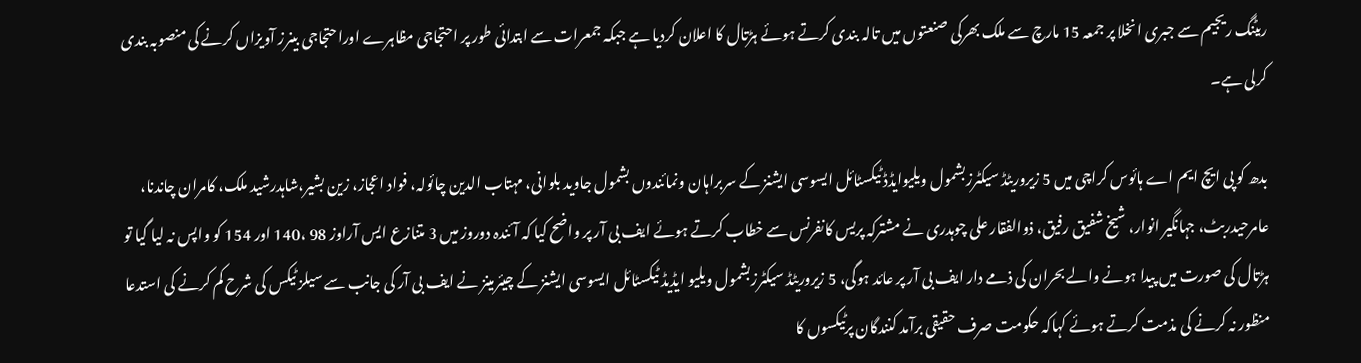ریٹنگ ریجیم سے جبری انخلا پر جمعہ 15 مارچ سے ملک بھرکی صنعتوں میں تالہ بندی کرتے ہوئے ہڑتال کا اعلان کردیا ہے جبکہ جمعرات سے ابتدائی طور پر احتجاجی مظاہرے اوراحتجاجی بینرز آویزاں کرنے کی منصوبہ بندی کرلی ہے۔

بدھ کو پی ایچ ایم اے ہائوس کراچی میں 5 زیروریٹڈ سیکٹرزبشمول ویلیوایڈڈ ٹیکسٹائل ایسوسی ایشنز کے سربراہان ونمائندوں بشمول جاوید بلوانی، مہتاب الدین چائولہ، فواد اعجاز، زین بشیر،شاہدرشید ملک، کامران چاندنا، عامرحیدربٹ، جہانگیر انوار، شیخ شفیق رفیق، ذوالفقار علی چوہدری نے مشترکہ پریس کانفرنس سے خطاب کرتے ہوئے ایف بی آر پر واضح کیا کہ آئندہ دوروز میں 3 متنازع ایس آراوز 98 ،140 اور 154 کو واپس نہ لیا گیا تو ہڑتال کی صورت میں پیدا ہونے والے بحران کی ذمے دار ایف بی آر پر عائد ہوگی، 5 زیروریٹڈ سیکٹرزبشمول ویلیو ایڈیڈ ٹیکسٹائل ایسوسی ایشنز کے چیئرمینز نے ایف بی آر کی جانب سے سیلز ٹیکس کی شرح کم کرنے کی استدعا منظور نہ کرنے کی مذمت کرتے ہوئے کہاکہ حکومت صرف حقیقی برآمد کنندگان پرٹیکسوں کا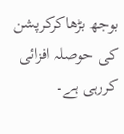بوجھ بڑھاکرکرپشن کی حوصلہ افزائی کررہی ہے۔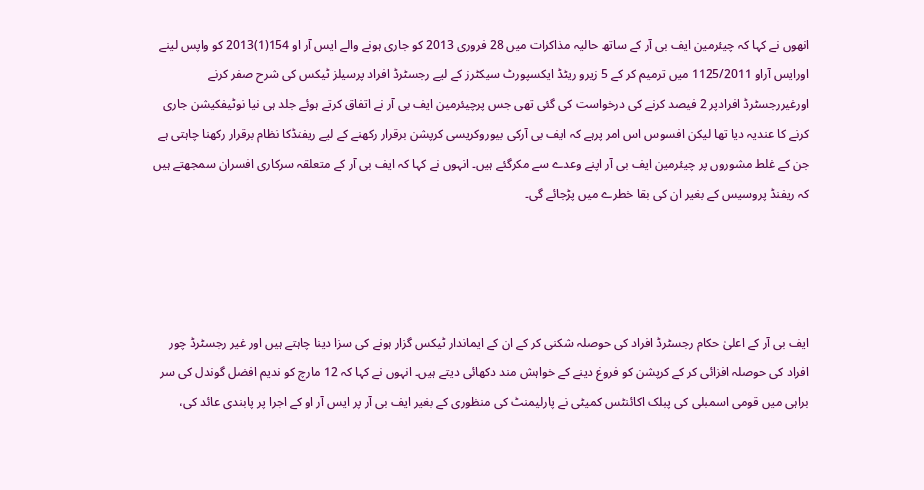انھوں نے کہا کہ چیئرمین ایف بی آر کے ساتھ حالیہ مذاکرات میں 28 فروری 2013 کو جاری ہونے والے ایس آر او 154(1)2013 کو واپس لینے اورایس آراو 1125/2011 میں ترمیم کر کے 5 زیرو ریٹڈ ایکسپورٹ سیکٹرز کے لیے رجسٹرڈ افراد پرسیلز ٹیکس کی شرح صفر کرنے اورغیررجسٹرڈ افرادپر 2 فیصد کرنے کی درخواست کی گئی تھی جس پرچیئرمین ایف بی آر نے اتفاق کرتے ہوئے جلد ہی نیا نوٹیفکیشن جاری کرنے کا عندیہ دیا تھا لیکن افسوس اس امر پرہے کہ ایف بی آرکی بیوروکریسی کرپشن برقرار رکھنے کے لیے ریفنڈکا نظام برقرار رکھنا چاہتی ہے جن کے غلط مشوروں پر چیئرمین ایف بی آر اپنے وعدے سے مکرگئے ہیں۔ انہوں نے کہا کہ ایف بی آر کے متعلقہ سرکاری افسران سمجھتے ہیں کہ ریفنڈ پروسیس کے بغیر ان کی بقا خطرے میں پڑجائے گی۔




ایف بی آر کے اعلیٰ حکام رجسٹرڈ افراد کی حوصلہ شکنی کر کے ان کے ایماندار ٹیکس گزار ہونے کی سزا دینا چاہتے ہیں اور غیر رجسٹرڈ چور افراد کی حوصلہ افزائی کر کے کرپشن کو فروغ دینے کے خواہش مند دکھائی دیتے ہیں۔ انہوں نے کہا کہ 12 مارچ کو ندیم افضل گوندل کی سر براہی میں قومی اسمبلی کی پبلک اکائنٹس کمیٹی نے پارلیمنٹ کی منظوری کے بغیر ایف بی آر پر ایس آر او کے اجرا پر پابندی عائد کی،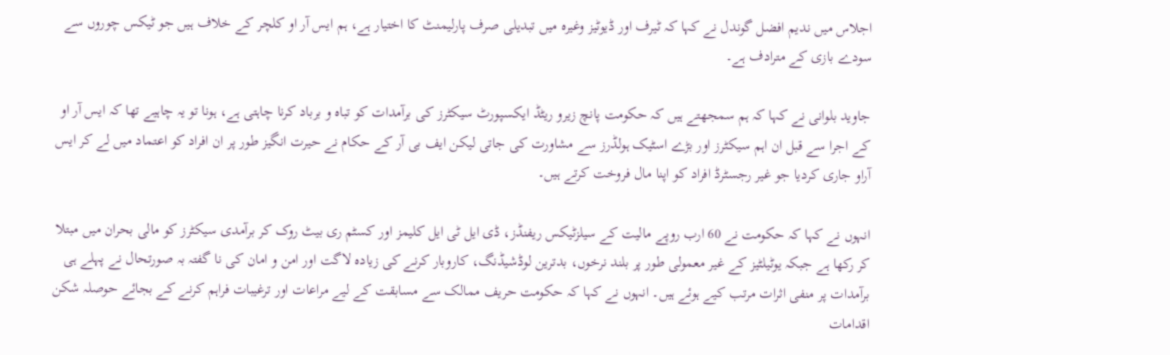اجلاس میں ندیم افضل گوندل نے کہا کہ ٹیرف اور ڈیوٹیز وغیرہ میں تبدیلی صرف پارلیمنٹ کا اختیار ہے، ہم ایس آر او کلچر کے خلاف ہیں جو ٹیکس چوروں سے سودے بازی کے مترادف ہے۔

جاوید بلوانی نے کہا کہ ہم سمجھتے ہیں کہ حکومت پانچ زیرو ریٹڈ ایکسپورٹ سیکٹرز کی برآمدات کو تباہ و برباد کرنا چاہتی ہے، ہونا تو یہ چاہیے تھا کہ ایس آر او کے اجرا سے قبل ان اہم سیکٹرز اور بڑے اسٹیک ہولڈرز سے مشاورت کی جاتی لیکن ایف بی آر کے حکام نے حیرت انگیز طور پر ان افراد کو اعتماد میں لے کر ایس آراو جاری کردیا جو غیر رجسٹرڈ افراد کو اپنا مال فروخت کرتے ہیں۔

انہوں نے کہا کہ حکومت نے 60 ارب روپے مالیت کے سیلزٹیکس ریفنڈز، ڈی ایل ٹی ایل کلیمز اور کسٹم ری بیٹ روک کر برآمدی سیکٹرز کو مالی بحران میں مبتلا کر رکھا ہے جبکہ یوٹیلٹیز کے غیر معمولی طور پر بلند نرخوں، بدترین لوڈشیڈنگ، کاروبار کرنے کی زیادہ لاگت اور امن و امان کی نا گفتہ بہ صورتحال نے پہلے ہی برآمدات پر منفی اثرات مرتب کیے ہوئے ہیں۔ انہوں نے کہا کہ حکومت حریف ممالک سے مسابقت کے لیے مراعات اور ترغیبات فراہم کرنے کے بجائے حوصلہ شکن اقدامات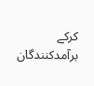کرکے برآمدکنندگان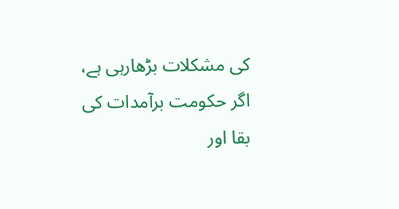کی مشکلات بڑھارہی ہے، اگر حکومت برآمدات کی بقا اور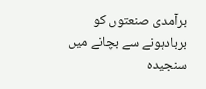برآمدی صنعتوں کو بربادہونے سے بچانے میں سنجیدہ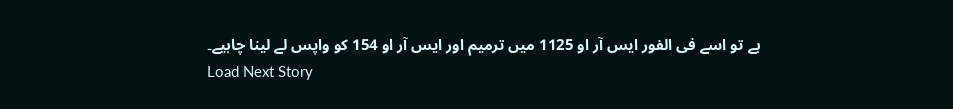ہے تو اسے فی الفور ایس آر او 1125 میں ترمیم اور ایس آر او 154 کو واپس لے لینا چاہیے۔
Load Next Story